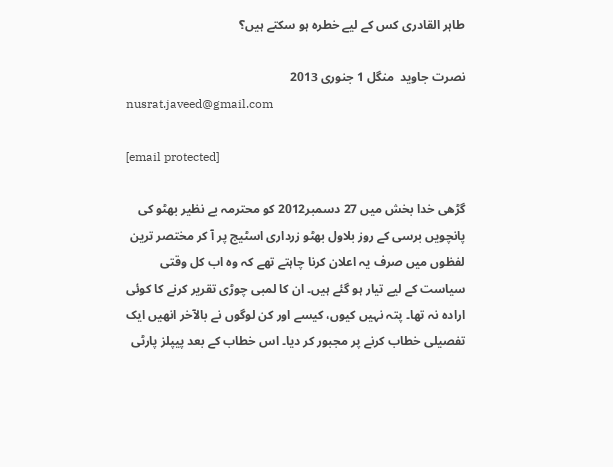طاہر القادری کس کے لیے خطرہ ہو سکتے ہیں؟

نصرت جاوید  منگل 1 جنوری 2013
nusrat.javeed@gmail.com

[email protected]

گڑھی خدا بخش میں 27 دسمبر2012 کو محترمہ بے نظیر بھٹو کی پانچویں برسی کے روز بلاول بھٹو زرداری اسٹیج پر آ کر مختصر ترین لفظوں میں صرف یہ اعلان کرنا چاہتے تھے کہ وہ اب کل وقتی سیاست کے لیے تیار ہو گئے ہیں۔ ان کا لمبی چوڑی تقریر کرنے کا کوئی ارادہ نہ تھا۔ پتہ نہیں کیوں، کیسے اور کن لوگوں نے بالآخر انھیں ایک تفصیلی خطاب کرنے پر مجبور کر دیا۔ اس خطاب کے بعد پیپلز پارٹی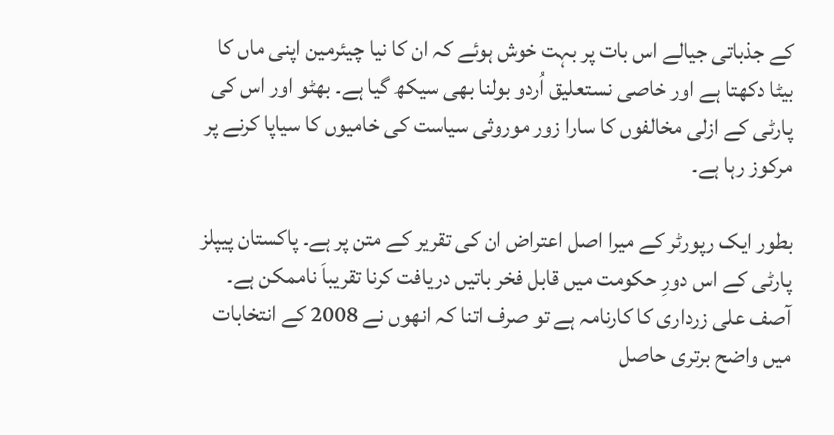کے جذباتی جیالے اس بات پر بہت خوش ہوئے کہ ان کا نیا چیئرمین اپنی ماں کا بیٹا دکھتا ہے اور خاصی نستعلیق اُردو بولنا بھی سیکھ گیا ہے۔ بھٹو اور اس کی پارٹی کے ازلی مخالفوں کا سارا زور موروثی سیاست کی خامیوں کا سیاپا کرنے پر مرکوز رہا ہے۔

بطور ایک رپورٹر کے میرا اصل اعتراض ان کی تقریر کے متن پر ہے۔ پاکستان پیپلز پارٹی کے اس دورِ حکومت میں قابل فخر باتیں دریافت کرنا تقریباَ ناممکن ہے۔ آصف علی زرداری کا کارنامہ ہے تو صرف اتنا کہ انھوں نے 2008 کے انتخابات میں واضح برتری حاصل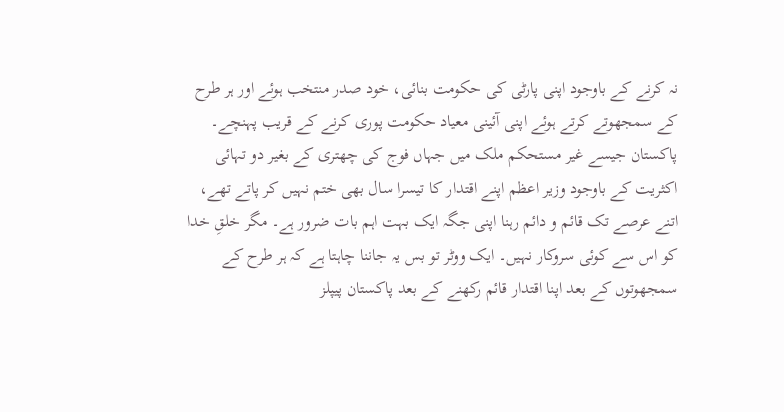نہ کرنے کے باوجود اپنی پارٹی کی حکومت بنائی، خود صدر منتخب ہوئے اور ہر طرح کے سمجھوتے کرتے ہوئے اپنی آئینی معیاد حکومت پوری کرنے کے قریب پہنچے۔ پاکستان جیسے غیر مستحکم ملک میں جہاں فوج کی چھتری کے بغیر دو تہائی اکثریت کے باوجود وزیر اعظم اپنے اقتدار کا تیسرا سال بھی ختم نہیں کر پاتے تھے، اتنے عرصے تک قائم و دائم رہنا اپنی جگہ ایک بہت اہم بات ضرور ہے۔ مگر خلقِ خدا کو اس سے کوئی سروکار نہیں۔ ایک ووٹر تو بس یہ جاننا چاہتا ہے کہ ہر طرح کے سمجھوتوں کے بعد اپنا اقتدار قائم رکھنے کے بعد پاکستان پیپلز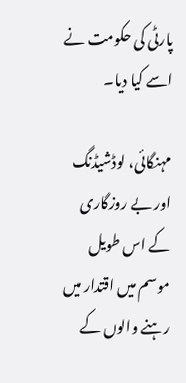پارٹی کی حکومت نے اسے کیا دیا۔

مہنگائی، لوڈشیڈنگ اور بے روزگاری کے اس طویل موسم میں اقتدار میں رہنے والوں کے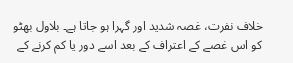خلاف نفرت، غصہ شدید اور گہرا ہو جاتا ہے۔ بلاول بھٹو کو اس غصے کے اعتراف کے بعد اسے دور یا کم کرنے کے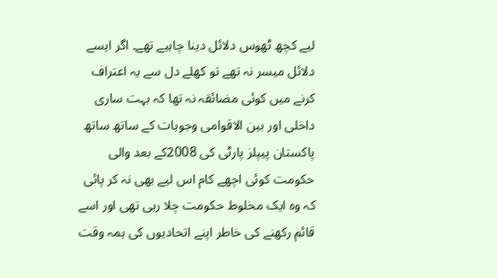لیے کچھ ٹھوس دلائل دینا چاہیے تھے۔ اگر ایسے دلائل میسر نہ تھے تو کھلے دل سے یہ اعتراف کرنے میں کوئی مضائقہ نہ تھا کہ بہت ساری داخلی اور بین الاقوامی وجوہات کے ساتھ ساتھ پاکستان پیپلز پارٹی کی 2008کے بعد والی حکومت کوئی اچھے کام اس لیے بھی نہ کر پائی کہ وہ ایک مخلوط حکومت چلا رہی تھی اور اسے قائم رکھنے کی خاطر اپنے اتحادیوں کی ہمہ وقت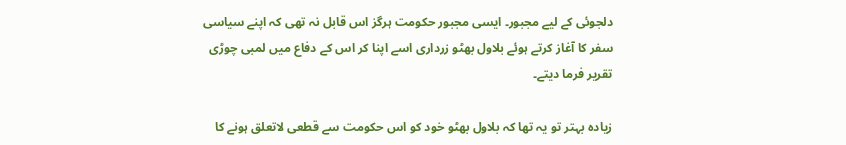دلجوئی کے لیے مجبور۔ ایسی مجبور حکومت ہرگز اس قابل نہ تھی کہ اپنے سیاسی سفر کا آغاز کرتے ہوئے بلاول بھٹو زرداری اسے اپنا کر اس کے دفاع میں لمبی چوڑی تقریر فرما دیتے۔

زیادہ بہتر تو یہ تھا کہ بلاول بھٹو خود کو اس حکومت سے قطعی لاتعلق ہونے کا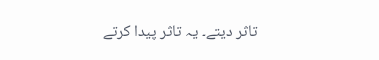تاثر دیتے۔ یہ تاثر پیدا کرتے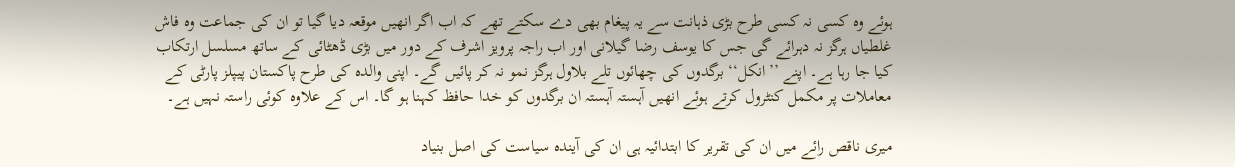ہوئے وہ کسی نہ کسی طرح بڑی ذہانت سے یہ پیغام بھی دے سکتے تھے کہ اب اگر انھیں موقعہ دیا گیا تو ان کی جماعت وہ فاش غلطیاں ہرگز نہ دہرائے گی جس کا یوسف رضا گیلانی اور اب راجہ پرویز اشرف کے دور میں بڑی ڈھٹائی کے ساتھ مسلسل ارتکاب کیا جا رہا ہے۔ اپنے ’’انکل‘‘ برگدوں کی چھائوں تلے بلاول ہرگز نمو نہ کر پائیں گے۔ اپنی والدہ کی طرح پاکستان پیپلز پارٹی کے معاملات پر مکمل کنٹرول کرتے ہوئے انھیں آہستہ آہستہ ان برگدوں کو خدا حافظ کہنا ہو گا۔ اس کے علاوہ کوئی راستہ نہیں ہے۔

میری ناقص رائے میں ان کی تقریر کا ابتدائیہ ہی ان کی آیندہ سیاست کی اصل بنیاد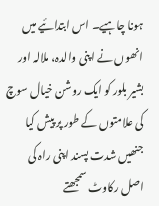ہونا چاہیے۔ اس ابتدائیے میں انھوں نے اپنی والدہ، ملالہ اور بشیر بلور کو ایک روشن خیال سوچ کی علامتوں کے طور پر پیش کیا جنھیں شدت پسند اپنی راہ کی اصل رکاوٹ سمجھتے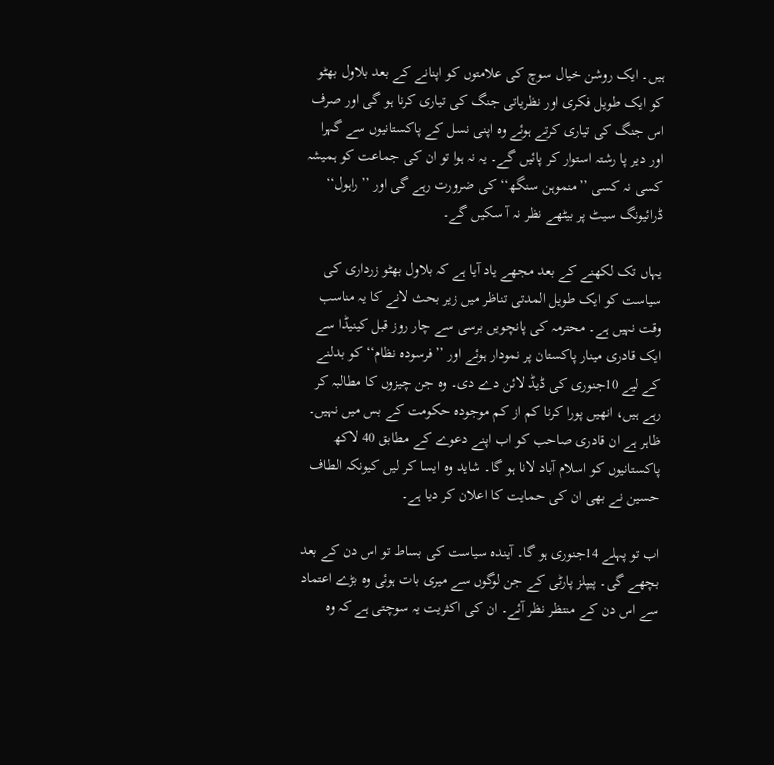ہیں۔ ایک روشن خیال سوچ کی علامتوں کو اپنانے کے بعد بلاول بھٹو کو ایک طویل فکری اور نظریاتی جنگ کی تیاری کرنا ہو گی اور صرف اس جنگ کی تیاری کرتے ہوئے وہ اپنی نسل کے پاکستانیوں سے گہرا اور دیر پا رشتہ استوار کر پائیں گے۔ یہ نہ ہوا تو ان کی جماعت کو ہمیشہ کسی نہ کسی ’’منموہن سنگھ‘‘ کی ضرورت رہے گی اور ’’راہول‘‘ ڈرائیونگ سیٹ پر بیٹھے نظر نہ آ سکیں گے۔

یہاں تک لکھنے کے بعد مجھے یاد آیا ہے کہ بلاول بھٹو زرداری کی سیاست کو ایک طویل المدتی تناظر میں زیر بحث لانے کا یہ مناسب وقت نہیں ہے۔ محترمہ کی پانچویں برسی سے چار روز قبل کینیڈا سے ایک قادری مینار پاکستان پر نمودار ہوئے اور ’’فرسودہ نظام‘‘ کو بدلنے کے لیے 10جنوری کی ڈیڈ لائن دے دی۔ وہ جن چیزوں کا مطالبہ کر رہے ہیں، انھیں پورا کرنا کم از کم موجودہ حکومت کے بس میں نہیں۔ ظاہر ہے ان قادری صاحب کو اب اپنے دعوے کے مطابق 40 لاکھ پاکستانیوں کو اسلام آباد لانا ہو گا۔ شاید وہ ایسا کر لیں کیونکہ الطاف حسین نے بھی ان کی حمایت کا اعلان کر دیا ہے۔

اب تو پہلے 14جنوری ہو گا۔ آیندہ سیاست کی بساط تو اس دن کے بعد بچھے گی۔ پیپلز پارٹی کے جن لوگوں سے میری بات ہوئی وہ بڑے اعتماد سے اس دن کے منتظر نظر آئے۔ ان کی اکثریت یہ سوچتی ہے کہ وہ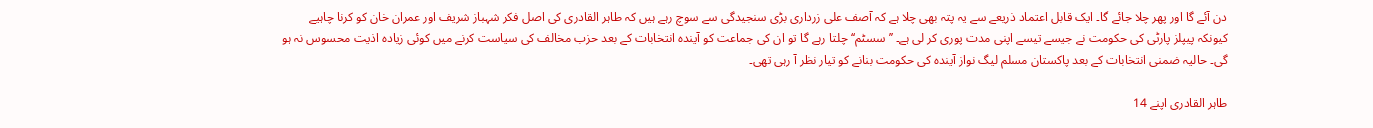دن آئے گا اور پھر چلا جائے گا۔ ایک قابل اعتماد ذریعے سے یہ پتہ بھی چلا ہے کہ آصف علی زرداری بڑی سنجیدگی سے سوچ رہے ہیں کہ طاہر القادری کی اصل فکر شہباز شریف اور عمران خان کو کرنا چاہیے کیونکہ پیپلز پارٹی کی حکومت نے جیسے تیسے اپنی مدت پوری کر لی ہے۔ ’’سسٹم‘‘ چلتا رہے گا تو ان کی جماعت کو آیندہ انتخابات کے بعد حزب مخالف کی سیاست کرنے میں کوئی زیادہ اذیت محسوس نہ ہو گی۔ حالیہ ضمنی انتخابات کے بعد پاکستان مسلم لیگ نواز آیندہ کی حکومت بنانے کو تیار نظر آ رہی تھی۔

طاہر القادری اپنے 14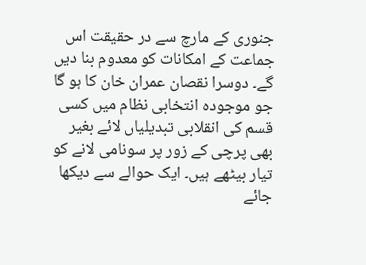جنوری کے مارچ سے در حقیقت اس جماعت کے امکانات کو معدوم بنا دیں گے۔ دوسرا نقصان عمران خان کا ہو گا جو موجودہ انتخابی نظام میں کسی قسم کی انقلابی تبدیلیاں لائے بغیر بھی پرچی کے زور پر سونامی لانے کو تیار بیٹھے ہیں۔ ایک حوالے سے دیکھا جائے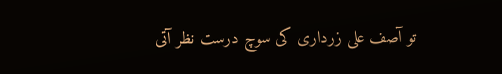تو آصف علی زرداری کی سوچ درست نظر آتی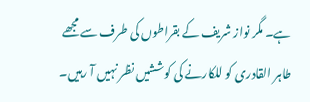ہے۔ مگر نواز شریف کے بقراطوں کی طرف سے مجھے طاہر القادری کو للکارنے کی کوششیں نظر نہیں آ رہیں۔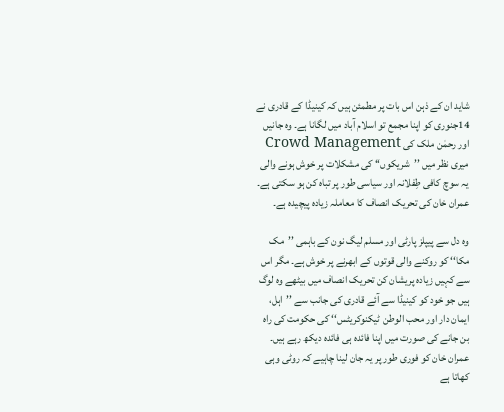شاید ان کے ذہن اس بات پر مطمئن ہیں کہ کینیڈا کے قادری نے 14جنوری کو اپنا مجمع تو اسلام آباد میں لگانا ہے۔ وہ جانیں اور رحمٰن ملک کی Crowd Management میری نظر میں ’’شریکوں‘‘ کی مشکلات پر خوش ہونے والی یہ سوچ کافی طِفلانہ اور سیاسی طور پر تباہ کن ہو سکتی ہے۔ عمران خان کی تحریک انصاف کا معاملہ زیادہ پیچیدہ ہے۔

وہ دل سے پیپلز پارٹی اور مسلم لیگ نون کے باہمی ’’مک مکا‘‘ کو روکنے والی قوتوں کے ابھرنے پر خوش ہے۔ مگر اس سے کہیں زیادہ پریشان کن تحریک انصاف میں بیٹھے وہ لوگ ہیں جو خود کو کینیڈا سے آئے قادری کی جانب سے ’’اہل، ایمان دار اور محب الوطن ٹیکنوکریٹس‘‘ کی حکومت کی راہ بن جانے کی صورت میں اپنا فائدہ ہی فائدہ دیکھ رہے ہیں۔ عمران خان کو فوری طور پر یہ جان لینا چاہیے کہ روٹی وہی کھاتا ہے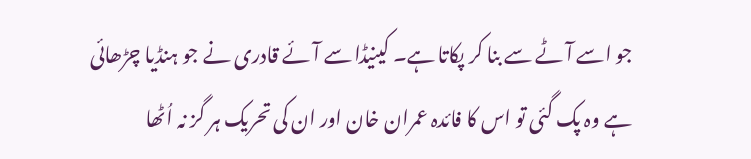جو اسے آٹے سے بنا کر پکاتا ہے۔ کینیڈا سے آئے قادری نے جو ہنڈیا چڑھائی ہے وہ پک گئی تو اس کا فائدہ عمران خان اور ان کی تحریک ہر گز نہ اُٹھا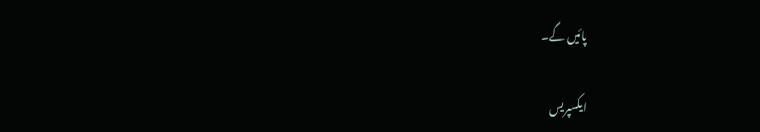پائیں گے۔

ایکسپریس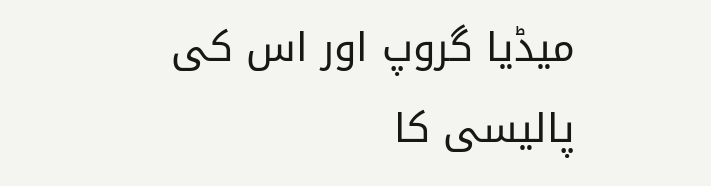میڈیا گروپ اور اس کی پالیسی کا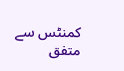کمنٹس سے متفق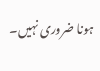ہونا ضروری نہیں۔